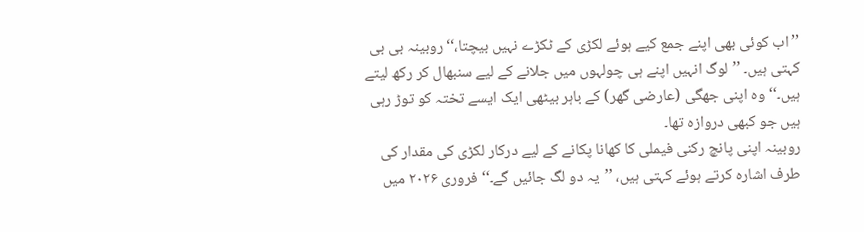’’اب کوئی بھی اپنے جمع کیے ہوئے لکڑی کے ٹکڑے نہیں بیچتا،‘‘ روبینہ بی بی کہتی ہیں۔ ’’لوگ انہیں اپنے ہی چولہوں میں جلانے کے لیے سنبھال کر رکھ لیتے ہیں۔‘‘ وہ اپنی جھگی (عارضی گھر) کے باہر بیٹھی ایک ایسے تختہ کو توڑ رہی ہیں جو کبھی دروازہ تھا۔
روبینہ اپنی پانچ رکنی فیملی کا کھانا پکانے کے لیے درکار لکڑی کی مقدار کی طرف اشارہ کرتے ہوئے کہتی ہیں، ’’یہ دو لگ جائیں گے۔‘‘ فروری ۲۰۲۶ میں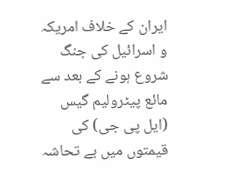ایران کے خلاف امریکہ و اسرائیل کی جنگ شروع ہونے کے بعد سے مائع پیٹرولیم گیس (ایل پی جی) کی قیمتوں میں بے تحاشہ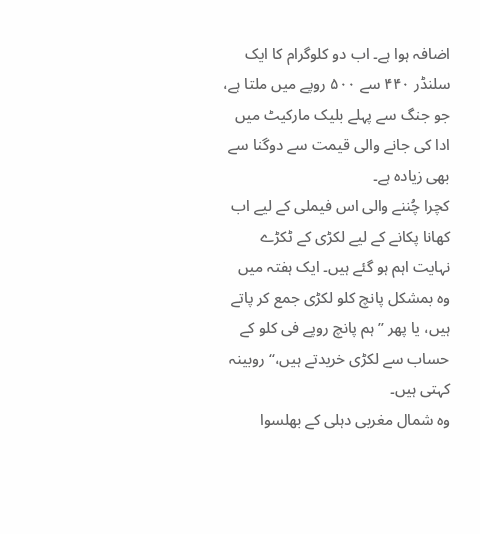اضافہ ہوا ہے۔ اب دو کلوگرام کا ایک سلنڈر ۴۴۰ سے ۵۰۰ روپے میں ملتا ہے، جو جنگ سے پہلے بلیک مارکیٹ میں ادا کی جانے والی قیمت سے دوگنا سے بھی زیادہ ہے۔
کچرا چُننے والی اس فیملی کے لیے اب کھانا پکانے کے لیے لکڑی کے ٹکڑے نہایت اہم ہو گئے ہیں۔ ایک ہفتہ میں وہ بمشکل پانچ کلو لکڑی جمع کر پاتے ہیں، یا پھر ’’ہم پانچ روپے فی کلو کے حساب سے لکڑی خریدتے ہیں،‘‘ روبینہ کہتی ہیں۔
وہ شمال مغربی دہلی کے بھلسوا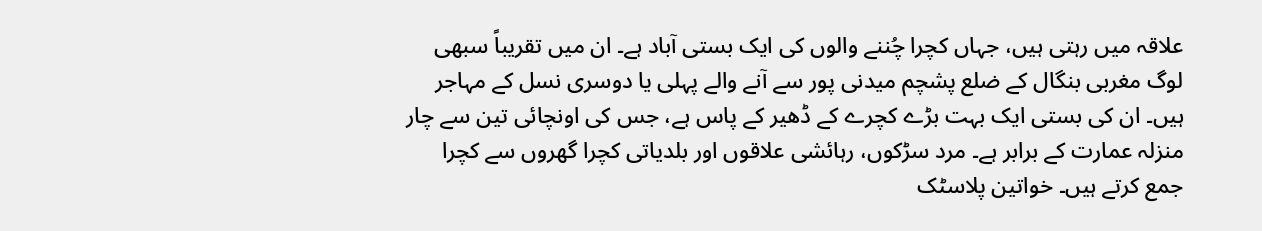علاقہ میں رہتی ہیں، جہاں کچرا چُننے والوں کی ایک بستی آباد ہے۔ ان میں تقریباً سبھی لوگ مغربی بنگال کے ضلع پشچم میدنی پور سے آنے والے پہلی یا دوسری نسل کے مہاجر ہیں۔ ان کی بستی ایک بہت بڑے کچرے کے ڈھیر کے پاس ہے، جس کی اونچائی تین سے چار منزلہ عمارت کے برابر ہے۔ مرد سڑکوں، رہائشی علاقوں اور بلدیاتی کچرا گھروں سے کچرا جمع کرتے ہیں۔ خواتین پلاسٹک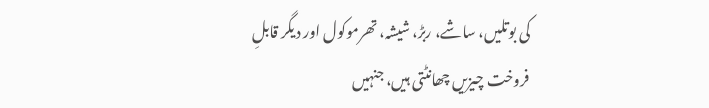کی بوتلیں، ساشے، ربڑ، شیشہ، تھرموکول اور دیگر قابلِ فروخت چیزیں چھانٹتی ہیں، جنہیں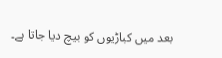بعد میں کباڑیوں کو بیچ دیا جاتا ہے۔